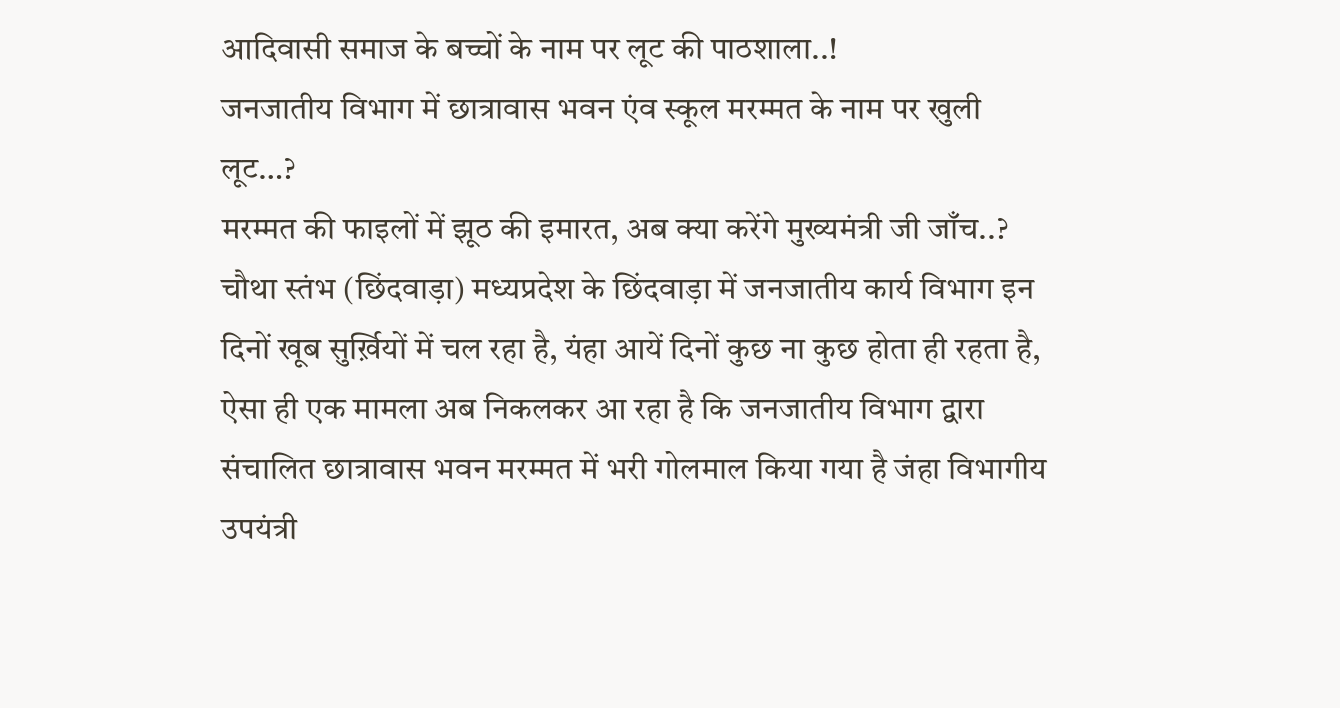आदिवासी समाज के बच्चों के नाम पर लूट की पाठशाला..!
जनजातीय विभाग में छात्रावास भवन एंव स्कूल मरम्मत के नाम पर खुली लूट…?
मरम्मत की फाइलों में झूठ की इमारत, अब क्या करेंगे मुख्यमंत्री जी जाँच..?
चौथा स्तंभ (छिंदवाड़ा) मध्यप्रदेश के छिंदवाड़ा में जनजातीय कार्य विभाग इन दिनों खूब सुर्ख़ियों में चल रहा है, यंहा आयें दिनों कुछ ना कुछ होता ही रहता है, ऐसा ही एक मामला अब निकलकर आ रहा है कि जनजातीय विभाग द्वारा संचालित छात्रावास भवन मरम्मत में भरी गोलमाल किया गया है जंहा विभागीय उपयंत्री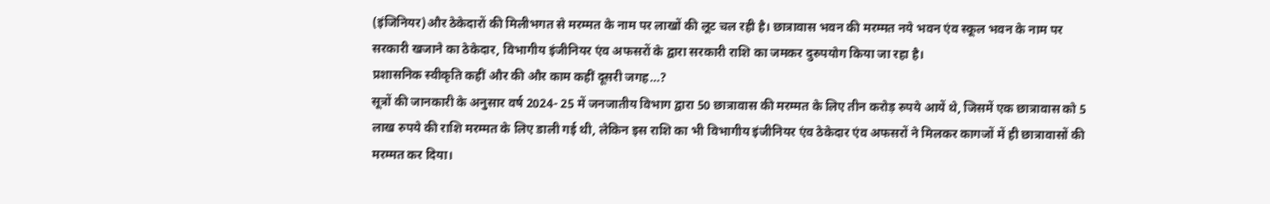(इंजिनियर)और ठेकेदारों की मिलीभगत से मरम्मत के नाम पर लाखों की लूट चल रही है। छात्रावास भवन की मरम्मत नये भवन एंव स्कूल भवन के नाम पर सरकारी खजाने का ठेकेदार, विभागीय इंजीनियर एंव अफसरों के द्वारा सरकारी राशि का जमकर दुरुपयोग किया जा रहा है।
प्रशासनिक स्वीकृति कहीं और की और काम कहीं दूसरी जगह…?
सूत्रों की जानकारी के अनुसार वर्ष 2024- 25 में जनजातीय विभाग द्वारा 50 छात्रावास की मरम्मत के लिए तीन करोड़ रुपये आयें थे, जिसमें एक छात्रावास को 5 लाख रुपये की राशि मरम्मत के लिए डाली गई थी, लेकिन इस राशि का भी विभागीय इंजीनियर एंव ठेकेदार एंव अफसरों ने मिलकर कागजों में ही छात्रावासों की मरम्मत कर दिया।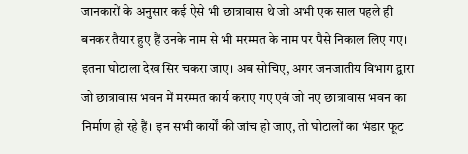जानकारों के अनुसार कई ऐसे भी छात्रावास थे जो अभी एक साल पहले ही बनकर तैयार हुए हैं उनके नाम से भी मरम्मत के नाम पर पैसे निकाल लिए गए। इतना घोटाला देख सिर चकरा जाए। अब सोचिए, अगर जनजातीय विभाग द्वारा जो छात्रावास भवन में मरम्मत कार्य कराए गए एवं जो नए छात्रावास भवन का निर्माण हो रहे हैं। इन सभी कार्यों की जांच हो जाए, तो घोटालों का भंडार फूट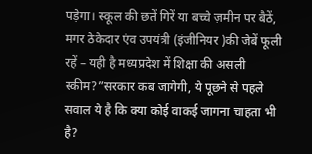पड़ेगा। स्कूल की छतें गिरें या बच्चे ज़मीन पर बैठें, मगर ठेकेदार एंव उपयंत्री (इंजीनियर )की जेबें फूली रहें – यही है मध्यप्रदेश में शिक्षा की असली स्कीम?”सरकार कब जागेगी, ये पूछने से पहले सवाल ये है कि क्या कोई वाकई जागना चाहता भी है?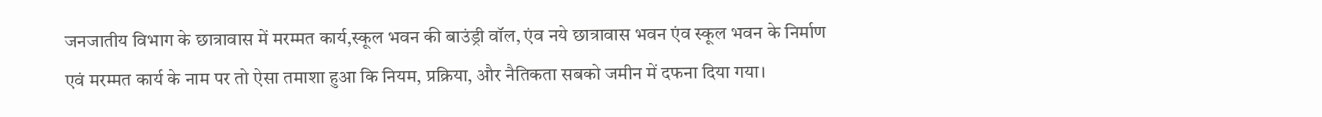जनजातीय विभाग के छात्रावास में मरम्मत कार्य,स्कूल भवन की बाउंड्री वॉल, एंव नये छात्रावास भवन एंव स्कूल भवन के निर्माण
एवं मरम्मत कार्य के नाम पर तो ऐसा तमाशा हुआ कि नियम, प्रक्रिया, और नैतिकता सबको जमीन में दफना दिया गया।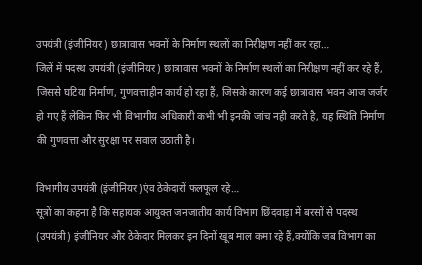उपयंत्री (इंजीनियर) छात्रावास भवनों के निर्माण स्थलों का निरीक्षण नहीं कर रहा…
जिलें में पदस्थ उपयंत्री (इंजीनियर) छात्रावास भवनों के निर्माण स्थलों का निरीक्षण नहीं कर रहे हैं, जिससे घटिया निर्माण, गुणवत्ताहीन कार्य हो रहा हैं, जिसके कारण कई छात्रावास भवन आज जर्जर हो गए हैं लेकिन फिर भी विभागीय अधिकारी कभी भी इनकी जांच नही करते है, यह स्थिति निर्माण की गुणवत्ता और सुरक्षा पर सवाल उठाती है।

विभागीय उपयंत्री (इंजीनियर)एंव ठेकेदारों फलफूल रहे…
सूत्रों का कहना है कि सहायक आयुक्त जनजातीय कार्य विभाग छिंदवाड़ा में बरसों से पदस्थ (उपयंत्री) इंजीनियर और ठेकेदार मिलकर इन दिनों खूब माल कमा रहे हैं,क्योंकि जब विभाग का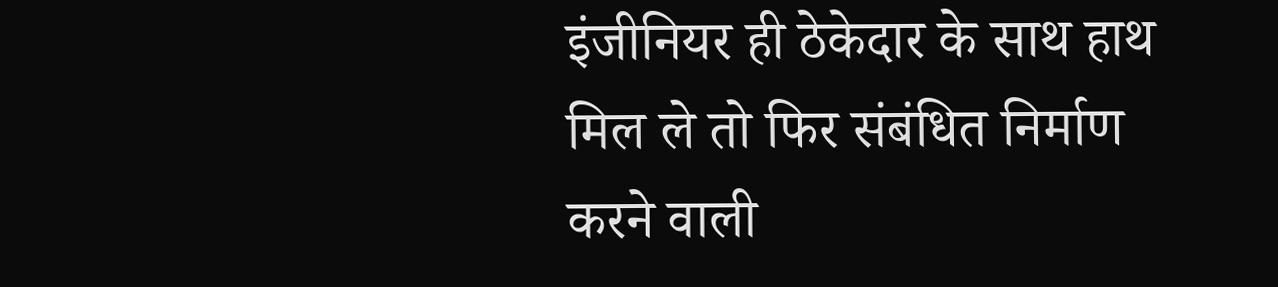इंजीनियर ही ठेकेदार के साथ हाथ मिल ले तो फिर संबंधित निर्माण करने वाली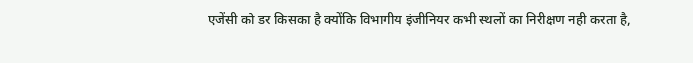एजेंसी को डर किसका है क्योंकि विभागीय इंजीनियर कभी स्थलों का निरीक्षण नही करता है,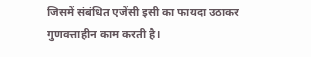जिसमें संबंधित एजेंसी इसी का फायदा उठाकर गुणवत्ताहीन काम करती है।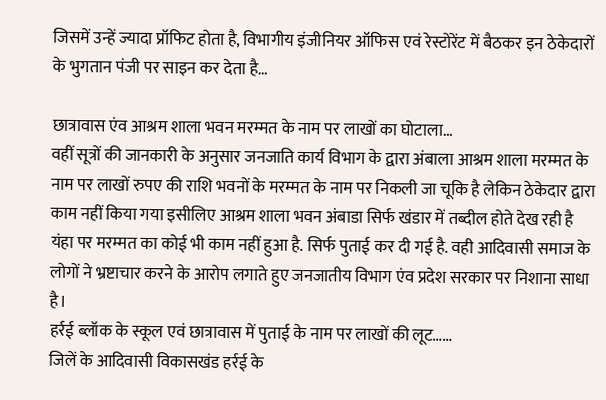जिसमें उन्हें ज्यादा प्रॉफिट होता है, विभागीय इंजीनियर ऑफिस एवं रेस्टोरेंट में बैठकर इन ठेकेदारों के भुगतान पंजी पर साइन कर देता है…

छात्रावास एंव आश्रम शाला भवन मरम्मत के नाम पर लाखों का घोटाला…
वहीं सूत्रों की जानकारी के अनुसार जनजाति कार्य विभाग के द्वारा अंबाला आश्रम शाला मरम्मत के नाम पर लाखों रुपए की राशि भवनों के मरम्मत के नाम पर निकली जा चूकि है लेकिन ठेकेदार द्वारा काम नहीं किया गया इसीलिए आश्रम शाला भवन अंबाडा सिर्फ खंडार में तब्दील होते देख रही है यंहा पर मरम्मत का कोई भी काम नहीं हुआ है. सिर्फ पुताई कर दी गई है. वही आदिवासी समाज के लोगों ने भ्रष्टाचार करने के आरोप लगाते हुए जनजातीय विभाग एंव प्रदेश सरकार पर निशाना साधा है।
हर्रई ब्लॉक के स्कूल एवं छात्रावास में पुताई के नाम पर लाखों की लूट……
जिलें के आदिवासी विकासखंड हर्रई के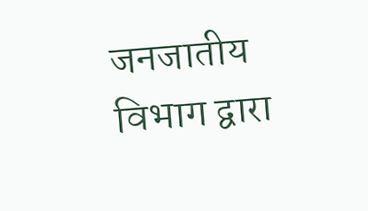जनजातीय विभाग द्वारा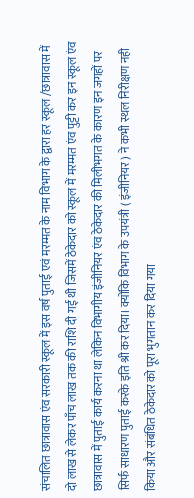संचालित छात्रावास एंव सरकारी स्कूल में इस वर्ष पुताई एवं मरम्मत के नाम विभाग के द्वारा हर स्कूल /छात्रावास में दो लाख से लेकर पाँच लाख तक की राशि दी गई थी जिसमें ठेकेदार को स्कूल में मरम्मत एंव पुट्टी कर इन स्कूल एंव छात्रावास में पुताई कार्य करना था लेकिन विभागीय इंजीनियर एंव ठेकेदार की मिलीभगत के कारण इन जगहों पर सिर्फ साधारण पुताई करके इति श्री कर दिया। क्योंकि विभाग के उपयंत्री ( इंजीनियर ) ने कभी स्थल निरीक्षण नही किया और संबंधित ठेकेदार को पूरा भुगतान कर दिया गया